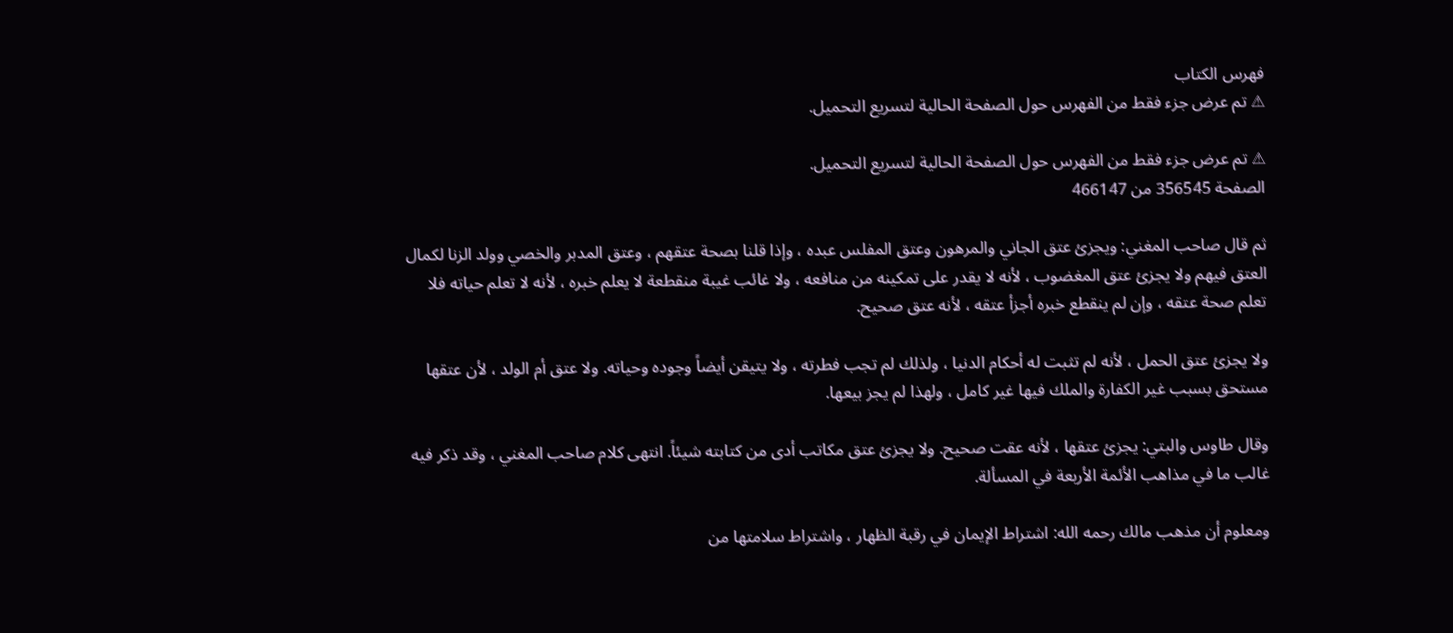فهرس الكتاب
⚠ تم عرض جزء فقط من الفهرس حول الصفحة الحالية لتسريع التحميل.

⚠ تم عرض جزء فقط من الفهرس حول الصفحة الحالية لتسريع التحميل.
الصفحة 356545 من 466147

ثم قال صاحب المغني: ويجزئ عتق الجاني والمرهون وعتق المفلس عبده ، وإذا قلنا بصحة عتقهم ، وعتق المدبر والخصي وولد الزنا لكمال العتق فيهم ولا يجزئ عتق المغضوب ، لأنه لا يقدر على تمكينه من منافعه ، ولا غائب غيبة منقطعة لا يعلم خبره ، لأنه لا تعلم حياته فلا تعلم صحة عتقه ، وإن لم ينقطع خبره أجزأ عتقه ، لأنه عتق صحيح.

ولا يجزئ عتق الحمل ، لأنه لم تثبت له أحكام الدنيا ، ولذلك لم تجب فطرته ، ولا يتيقن أيضاً وجوده وحياته. ولا عتق أم الولد ، لأن عتقها مستحق بسبب غير الكفارة والملك فيها غير كامل ، ولهذا لم يجز بيعها.

وقال طاوس والبتي: يجزئ عتقها ، لأنه عقت صحيح. ولا يجزئ عتق مكاتب أدى من كتابته شيئاً. انتهى كلام صاحب المغني ، وقد ذكر فيه غالب ما في مذاهب الأئمة الأربعة في المسألة.

ومعلوم أن مذهب مالك رحمه الله: اشتراط الإيمان في رقبة الظهار ، واشتراط سلامتها من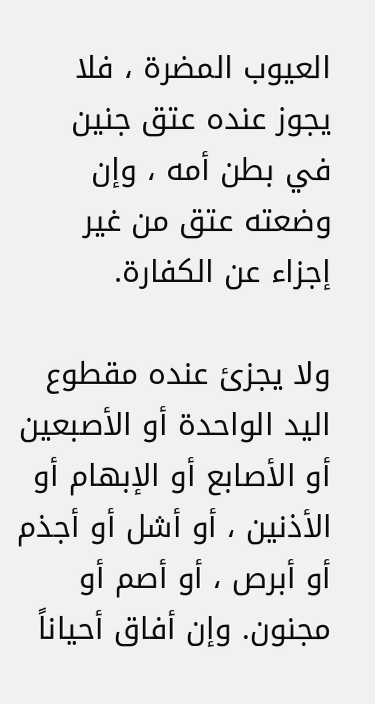العيوب المضرة ، فلا يجوز عنده عتق جنين في بطن أمه ، وإن وضعته عتق من غير إجزاء عن الكفارة.

ولا يجزئ عنده مقطوع اليد الواحدة أو الأصبعين أو الأصابع أو الإبهام أو الأذنين ، أو أشل أو أجذم أو أبرص ، أو أصم أو مجنون. وإن أفاق أحياناً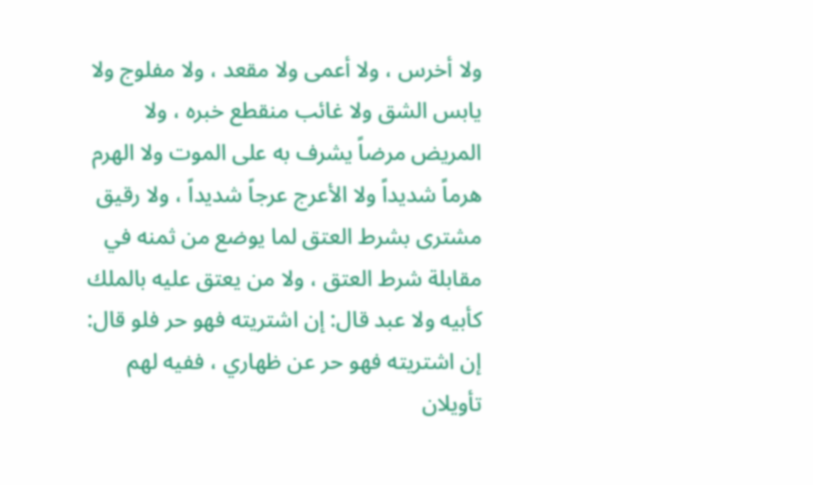ولا أخرس ، ولا أعمى ولا مقعد ، ولا مفلوج ولا يابس الشق ولا غائب منقطع خبره ، ولا المريض مرضاً يشرف به على الموت ولا الهرم هرماً شديداً ولا الأعرج عرجاً شديداً ، ولا رقيق مشترى بشرط العتق لما يوضع من ثمنه في مقابلة شرط العتق ، ولا من يعتق عليه بالملك كأبيه ولا عبد قال: إن اشتريته فهو حر فلو قال: إن اشتريته فهو حر عن ظهاري ، ففيه لهم تأويلان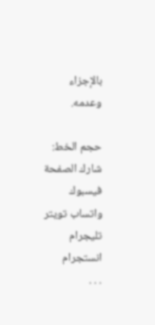بالإجزاء وعدمه.

حجم الخط:
شارك الصفحة
فيسبوك واتساب تويتر تليجرام انستجرام
. . .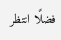فضلًا انتظر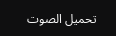تحميل الصوت